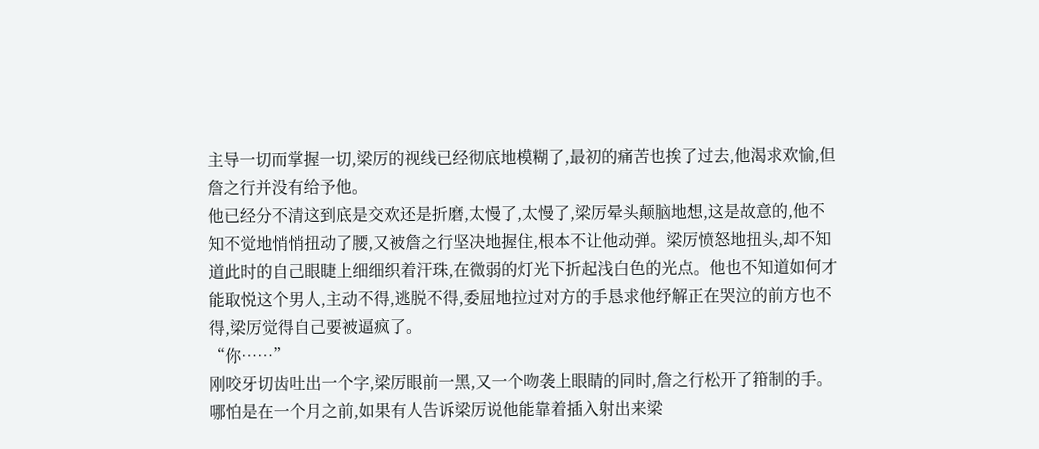主导一切而掌握一切,梁厉的视线已经彻底地模糊了,最初的痛苦也挨了过去,他渴求欢愉,但詹之行并没有给予他。
他已经分不清这到底是交欢还是折磨,太慢了,太慢了,梁厉晕头颠脑地想,这是故意的,他不知不觉地悄悄扭动了腰,又被詹之行坚决地握住,根本不让他动弹。梁厉愤怒地扭头,却不知道此时的自己眼睫上细细织着汗珠,在微弱的灯光下折起浅白色的光点。他也不知道如何才能取悦这个男人,主动不得,逃脱不得,委屈地拉过对方的手恳求他纾解正在哭泣的前方也不得,梁厉觉得自己要被逼疯了。
“你……”
刚咬牙切齿吐出一个字,梁厉眼前一黑,又一个吻袭上眼睛的同时,詹之行松开了箝制的手。
哪怕是在一个月之前,如果有人告诉梁厉说他能靠着插入射出来梁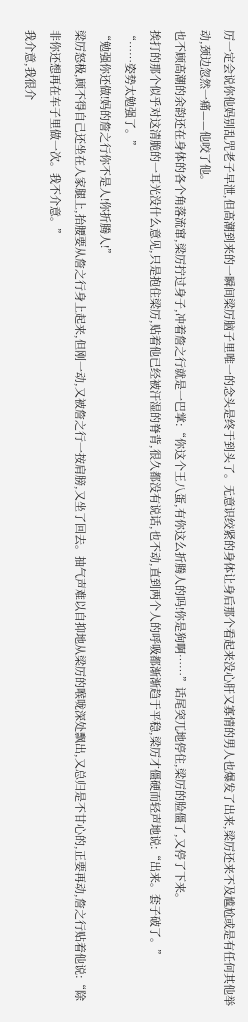厉一定会说你他妈别乱咒老子早泄,但高潮到来的一瞬间梁厉脑子里唯一的念头是终于到头了。无意识绞紧的身体让身后那个看起来没心肝又寡情的男人也爆发了出来,梁厉还来不及尴尬或是有任何其他举动,颈边忽然一痛——他咬了他。
也不顾高潮的余韵还在身体的各个角落流窜,梁厉拧过身子,冲着詹之行就是一巴掌:“你这个王八蛋,有你这么折腾人的吗!你是狗啊……”话尾突兀地停住,梁厉的脸僵了,又停了下来。
挨打的那个似乎对这清脆的一耳光没什么意见,只是抱住梁厉,贴着他已经被汗湿的脊背,很久都没有说话,也不动,直到两个人的呼吸都渐渐趋于平稳,梁厉才僵硬而轻声地说:“出来。套子破了。”
“……姿势太勉强了。”
“勉强你还做!妈的詹之行你不是人!你折腾人!”
梁厉怒极,顾不得自己还坐在人家腿上,抬腰要从詹之行身上起来,但刚一动,又被詹之行一按肩膀,又坐了回去。抽气声难以自抑地从梁厉的喉咙深处飘出,又总归是不甘心的,正要再动,詹之行贴着他说:“除非你还想再在车子里做一次。我不介意。”
我介意,我很介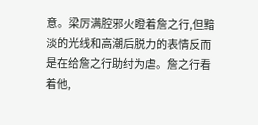意。梁厉满腔邪火瞪着詹之行,但黯淡的光线和高潮后脱力的表情反而是在给詹之行助纣为虐。詹之行看着他,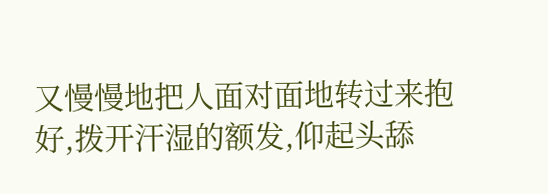又慢慢地把人面对面地转过来抱好,拨开汗湿的额发,仰起头舔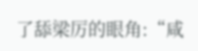了舔梁厉的眼角:“咸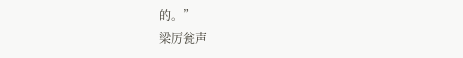的。”
梁厉瓮声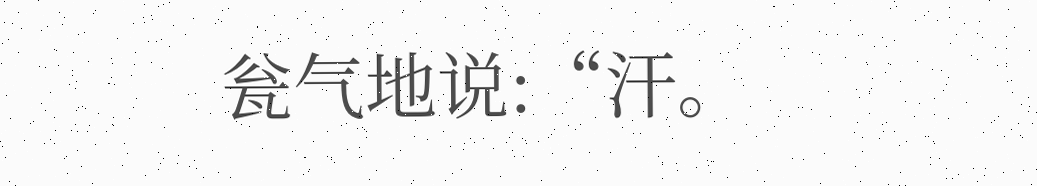瓮气地说:“汗。